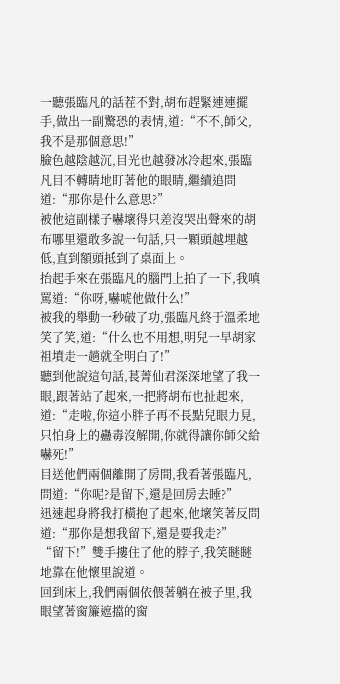一聽張臨凡的話茬不對,胡布趕緊連連擺手,做出一副驚恐的表情,道:“不不,師父,我不是那個意思!”
臉色越陰越沉,目光也越發冰冷起來,張臨凡目不轉睛地盯著他的眼睛,繼續追問道:“那你是什么意思?”
被他這副樣子嚇壞得只差沒哭出聲來的胡布哪里還敢多說一句話,只一顆頭越埋越低,直到額頭抵到了桌面上。
抬起手來在張臨凡的腦門上拍了一下,我嗔罵道:“你呀,嚇唬他做什么!”
被我的舉動一秒破了功,張臨凡終于溫柔地笑了笑,道:“什么也不用想,明兒一早胡家祖墳走一趟就全明白了!”
聽到他說這句話,萇菁仙君深深地望了我一眼,跟著站了起來,一把將胡布也扯起來,道:“走啦,你這小胖子再不長點兒眼力見,只怕身上的蠱毒沒解開,你就得讓你師父給嚇死!”
目送他們兩個離開了房間,我看著張臨凡,問道:“你呢?是留下,還是回房去睡?”
迅速起身將我打橫抱了起來,他壞笑著反問道:“那你是想我留下,還是要我走?”
“留下!”雙手摟住了他的脖子,我笑瞇瞇地靠在他懷里說道。
回到床上,我們兩個依偎著躺在被子里,我眼望著窗簾遮擋的窗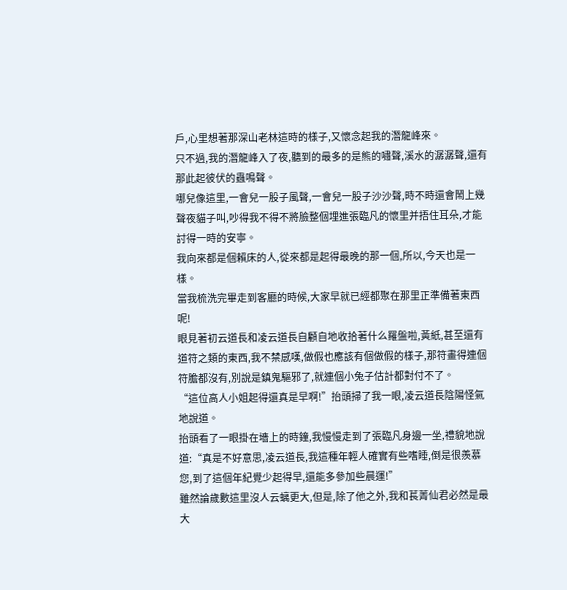戶,心里想著那深山老林這時的樣子,又懷念起我的潛龍峰來。
只不過,我的潛龍峰入了夜,聽到的最多的是熊的嘯聲,溪水的潺潺聲,還有那此起彼伏的蟲鳴聲。
哪兒像這里,一會兒一股子風聲,一會兒一股子沙沙聲,時不時還會鬧上幾聲夜貓子叫,吵得我不得不將臉整個埋進張臨凡的懷里并捂住耳朵,才能討得一時的安寧。
我向來都是個賴床的人,從來都是起得最晚的那一個,所以,今天也是一樣。
當我梳洗完畢走到客廳的時候,大家早就已經都聚在那里正準備著東西呢!
眼見著初云道長和凌云道長自顧自地收拾著什么羅盤啦,黃紙,甚至還有道符之類的東西,我不禁感嘆,做假也應該有個做假的樣子,那符畫得連個符膽都沒有,別說是鎮鬼驅邪了,就連個小兔子估計都對付不了。
“這位高人小姐起得還真是早啊!”抬頭掃了我一眼,凌云道長陰陽怪氣地說道。
抬頭看了一眼掛在墻上的時鐘,我慢慢走到了張臨凡身邊一坐,禮貌地說道:“真是不好意思,凌云道長,我這種年輕人確實有些嗜睡,倒是很羨慕您,到了這個年紀覺少起得早,還能多參加些晨運!”
雖然論歲數這里沒人云螭更大,但是,除了他之外,我和萇菁仙君必然是最大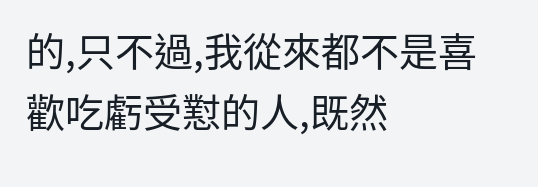的,只不過,我從來都不是喜歡吃虧受懟的人,既然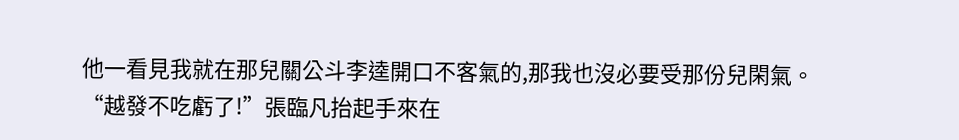他一看見我就在那兒關公斗李逵開口不客氣的,那我也沒必要受那份兒閑氣。
“越發不吃虧了!”張臨凡抬起手來在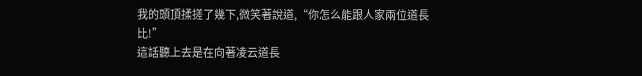我的頭頂揉搓了幾下,微笑著說道,“你怎么能跟人家兩位道長比!”
這話聽上去是在向著凌云道長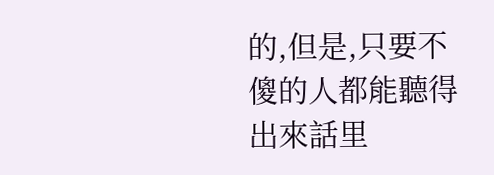的,但是,只要不傻的人都能聽得出來話里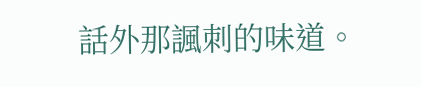話外那諷刺的味道。